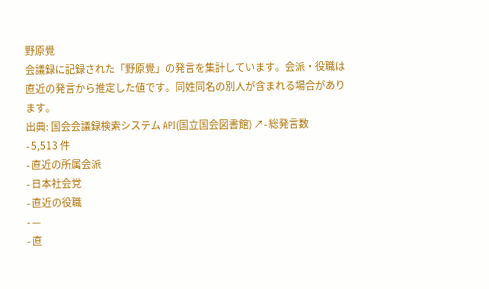野原覺
会議録に記録された「野原覺」の発言を集計しています。会派・役職は直近の発言から推定した値です。同姓同名の別人が含まれる場合があります。
出典: 国会会議録検索システム API(国立国会図書館) ↗- 総発言数
- 5,513 件
- 直近の所属会派
- 日本社会党
- 直近の役職
- —
- 直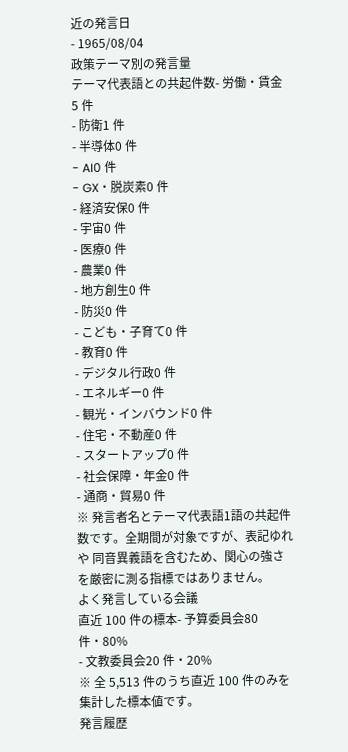近の発言日
- 1965/08/04
政策テーマ別の発言量
テーマ代表語との共起件数- 労働・賃金5 件
- 防衛1 件
- 半導体0 件
- AI0 件
- GX・脱炭素0 件
- 経済安保0 件
- 宇宙0 件
- 医療0 件
- 農業0 件
- 地方創生0 件
- 防災0 件
- こども・子育て0 件
- 教育0 件
- デジタル行政0 件
- エネルギー0 件
- 観光・インバウンド0 件
- 住宅・不動産0 件
- スタートアップ0 件
- 社会保障・年金0 件
- 通商・貿易0 件
※ 発言者名とテーマ代表語1語の共起件数です。全期間が対象ですが、表記ゆれや 同音異義語を含むため、関心の強さを厳密に測る指標ではありません。
よく発言している会議
直近 100 件の標本- 予算委員会80 件・80%
- 文教委員会20 件・20%
※ 全 5,513 件のうち直近 100 件のみを集計した標本値です。
発言履歴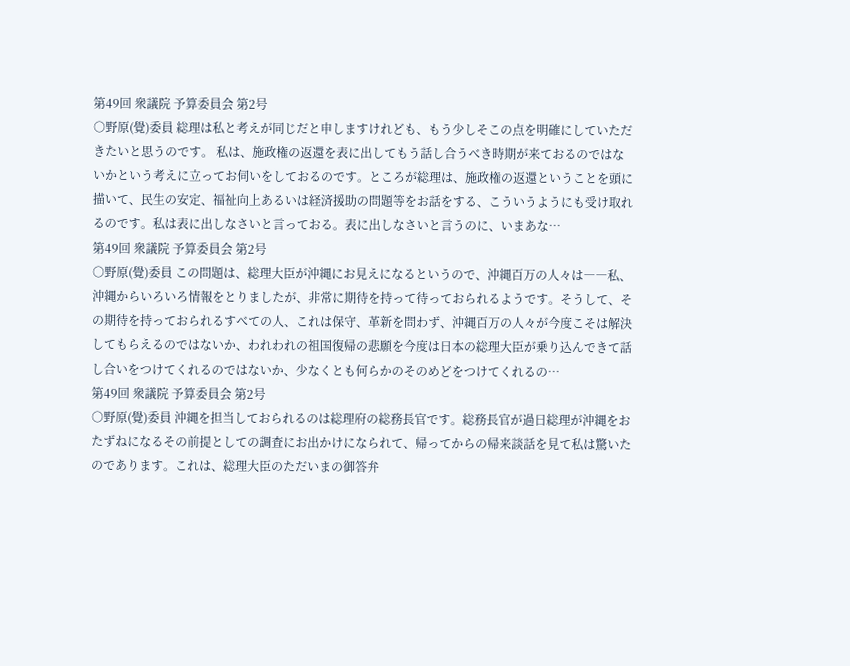第49回 衆議院 予算委員会 第2号
○野原(覺)委員 総理は私と考えが同じだと申しますけれども、もう少しそこの点を明確にしていただきたいと思うのです。 私は、施政権の返還を表に出してもう話し合うべき時期が来ておるのではないかという考えに立ってお伺いをしておるのです。ところが総理は、施政権の返還ということを頭に描いて、民生の安定、福祉向上あるいは経済援助の問題等をお話をする、こういうようにも受け取れるのです。私は表に出しなさいと言っておる。表に出しなさいと言うのに、いまあな…
第49回 衆議院 予算委員会 第2号
○野原(覺)委員 この問題は、総理大臣が沖縄にお見えになるというので、沖縄百万の人々は――私、沖縄からいろいろ情報をとりましたが、非常に期待を持って待っておられるようです。そうして、その期待を持っておられるすべての人、これは保守、革新を問わず、沖縄百万の人々が今度こそは解決してもらえるのではないか、われわれの祖国復帰の悲願を今度は日本の総理大臣が乗り込んできて話し合いをつけてくれるのではないか、少なくとも何らかのそのめどをつけてくれるの…
第49回 衆議院 予算委員会 第2号
○野原(覺)委員 沖縄を担当しておられるのは総理府の総務長官です。総務長官が過日総理が沖縄をおたずねになるその前提としての調査にお出かけになられて、帰ってからの帰来談話を見て私は驚いたのであります。これは、総理大臣のただいまの御答弁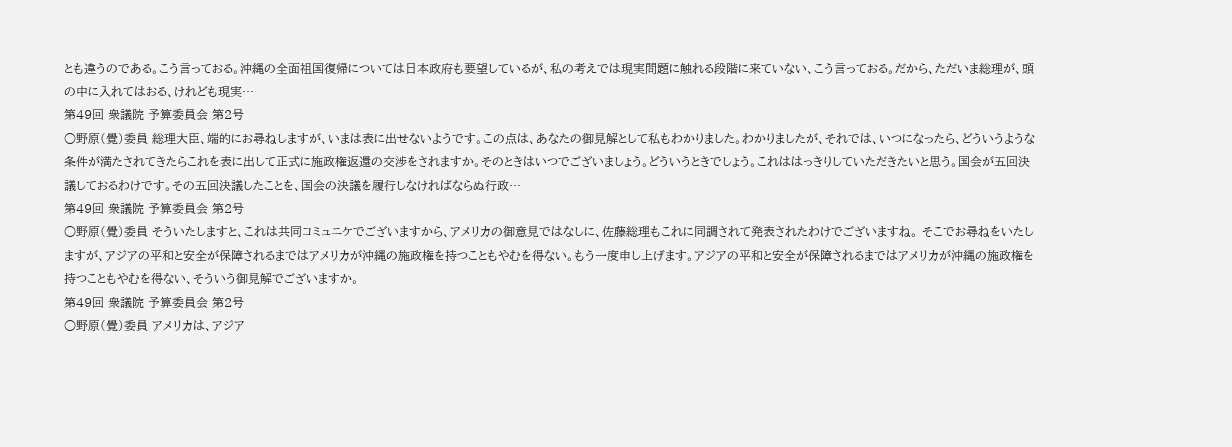とも違うのである。こう言っておる。沖縄の全面祖国復帰については日本政府も要望しているが、私の考えでは現実問題に触れる段階に来ていない、こう言っておる。だから、ただいま総理が、頭の中に入れてはおる、けれども現実…
第49回 衆議院 予算委員会 第2号
○野原(覺)委員 総理大臣、端的にお尋ねしますが、いまは表に出せないようです。この点は、あなたの御見解として私もわかりました。わかりましたが、それでは、いつになったら、どういうような条件が満たされてきたらこれを表に出して正式に施政権返還の交渉をされますか。そのときはいつでございましょう。どういうときでしょう。これははっきりしていただきたいと思う。国会が五回決議しておるわけです。その五回決議したことを、国会の決議を履行しなければならぬ行政…
第49回 衆議院 予算委員会 第2号
○野原(覺)委員 そういたしますと、これは共同コミュニケでございますから、アメリカの御意見ではなしに、佐藤総理もこれに同調されて発表されたわけでございますね。 そこでお尋ねをいたしますが、アジアの平和と安全が保障されるまではアメリカが沖縄の施政権を持つこともやむを得ない。もう一度申し上げます。アジアの平和と安全が保障されるまではアメリカが沖縄の施政権を持つこともやむを得ない、そういう御見解でございますか。
第49回 衆議院 予算委員会 第2号
○野原(覺)委員 アメリカは、アジア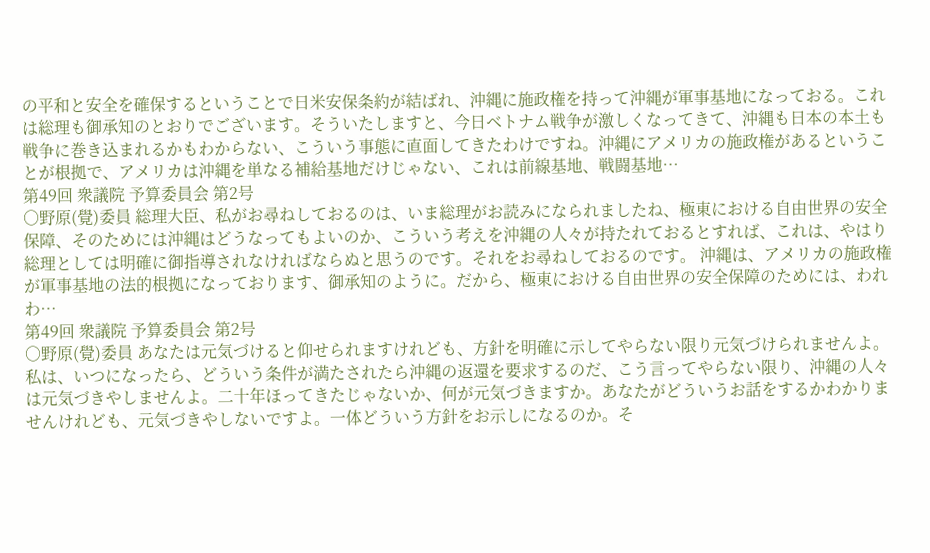の平和と安全を確保するということで日米安保条約が結ばれ、沖縄に施政権を持って沖縄が軍事基地になっておる。これは総理も御承知のとおりでございます。そういたしますと、今日ベトナム戦争が激しくなってきて、沖縄も日本の本土も戦争に巻き込まれるかもわからない、こういう事態に直面してきたわけですね。沖縄にアメリカの施政権があるということが根拠で、アメリカは沖縄を単なる補給基地だけじゃない、これは前線基地、戦闘基地…
第49回 衆議院 予算委員会 第2号
○野原(覺)委員 総理大臣、私がお尋ねしておるのは、いま総理がお読みになられましたね、極東における自由世界の安全保障、そのためには沖縄はどうなってもよいのか、こういう考えを沖縄の人々が持たれておるとすれば、これは、やはり総理としては明確に御指導されなければならぬと思うのです。それをお尋ねしておるのです。 沖縄は、アメリカの施政権が軍事基地の法的根拠になっております、御承知のように。だから、極東における自由世界の安全保障のためには、われわ…
第49回 衆議院 予算委員会 第2号
○野原(覺)委員 あなたは元気づけると仰せられますけれども、方針を明確に示してやらない限り元気づけられませんよ。私は、いつになったら、どういう条件が満たされたら沖縄の返還を要求するのだ、こう言ってやらない限り、沖縄の人々は元気づきやしませんよ。二十年ほってきたじゃないか、何が元気づきますか。あなたがどういうお話をするかわかりませんけれども、元気づきやしないですよ。一体どういう方針をお示しになるのか。そ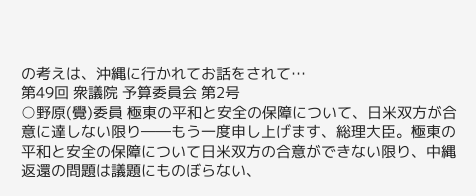の考えは、沖縄に行かれてお話をされて…
第49回 衆議院 予算委員会 第2号
○野原(覺)委員 極東の平和と安全の保障について、日米双方が合意に達しない限り――もう一度申し上げます、総理大臣。極東の平和と安全の保障について日米双方の合意ができない限り、中縄返還の問題は議題にものぼらない、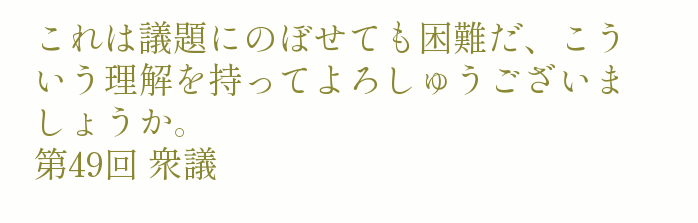これは議題にのぼせても困難だ、こういう理解を持ってよろしゅうございましょうか。
第49回 衆議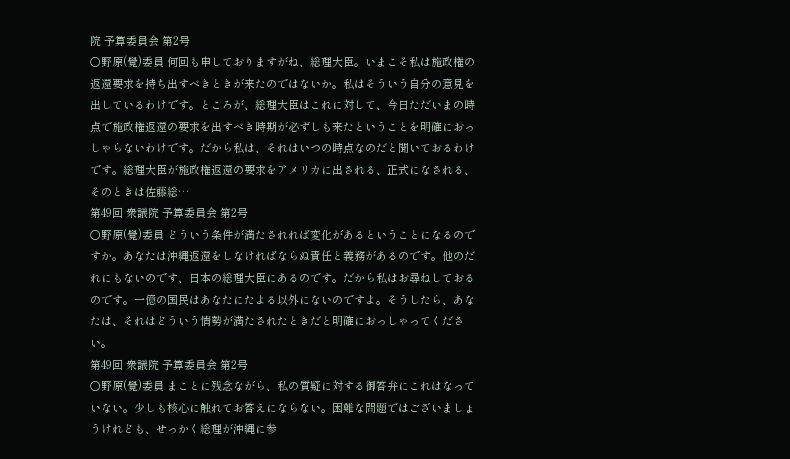院 予算委員会 第2号
○野原(覺)委員 何回も申しておりますがね、総理大臣。いまこそ私は施政権の返還要求を持ち出すべきときが来たのではないか。私はそういう自分の意見を出しているわけです。ところが、総理大臣はこれに対して、今日ただいまの時点で施政権返還の要求を出すべき時期が必ずしも来たということを明確におっしゃらないわけです。だから私は、それはいつの時点なのだと聞いておるわけです。総理大臣が施政権返還の要求をアメリカに出される、正式になされる、そのときは佐藤総…
第49回 衆議院 予算委員会 第2号
○野原(覺)委員 どういう条件が満たされれば変化があるということになるのですか。あなたは沖縄返還をしなければならぬ責任と義務があるのです。他のだれにもないのです、日本の総理大臣にあるのです。だから私はお尋ねしておるのです。一億の国民はあなたにたよる以外にないのですよ。そうしたら、あなたは、それはどういう情勢が満たされたときだと明確におっしゃってください。
第49回 衆議院 予算委員会 第2号
○野原(覺)委員 まことに残念ながら、私の質疑に対する御答弁にこれはなっていない。少しも核心に触れてお答えにならない。困難な問題ではございましょうけれども、せっかく総理が沖縄に参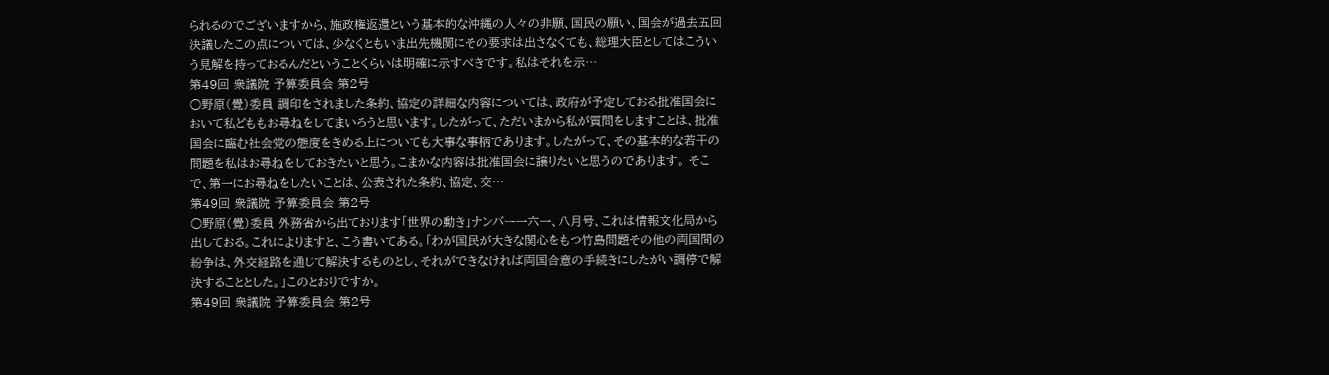られるのでございますから、施政権返還という基本的な沖縄の人々の非願、国民の願い、国会が過去五回決議したこの点については、少なくともいま出先機関にその要求は出さなくても、総理大臣としてはこういう見解を持っておるんだということくらいは明確に示すべきです。私はそれを示…
第49回 衆議院 予算委員会 第2号
○野原(覺)委員 調印をされました条約、協定の詳細な内容については、政府が予定しておる批准国会において私どももお尋ねをしてまいろうと思います。したがって、ただいまから私が質問をしますことは、批准国会に臨む社会党の態度をきめる上についても大事な事柄であります。したがって、その基本的な若干の問題を私はお尋ねをしておきたいと思う。こまかな内容は批准国会に譲りたいと思うのであります。 そこで、第一にお尋ねをしたいことは、公表された条約、協定、交…
第49回 衆議院 予算委員会 第2号
○野原(覺)委員 外務省から出ております「世界の動き」ナンバー一六一、八月号、これは情報文化局から出しておる。これによりますと、こう書いてある。「わが国民が大きな関心をもつ竹島問題その他の両国間の紛争は、外交経路を通じて解決するものとし、それができなければ両国合意の手続きにしたがい調停で解決することとした。」このとおりですか。
第49回 衆議院 予算委員会 第2号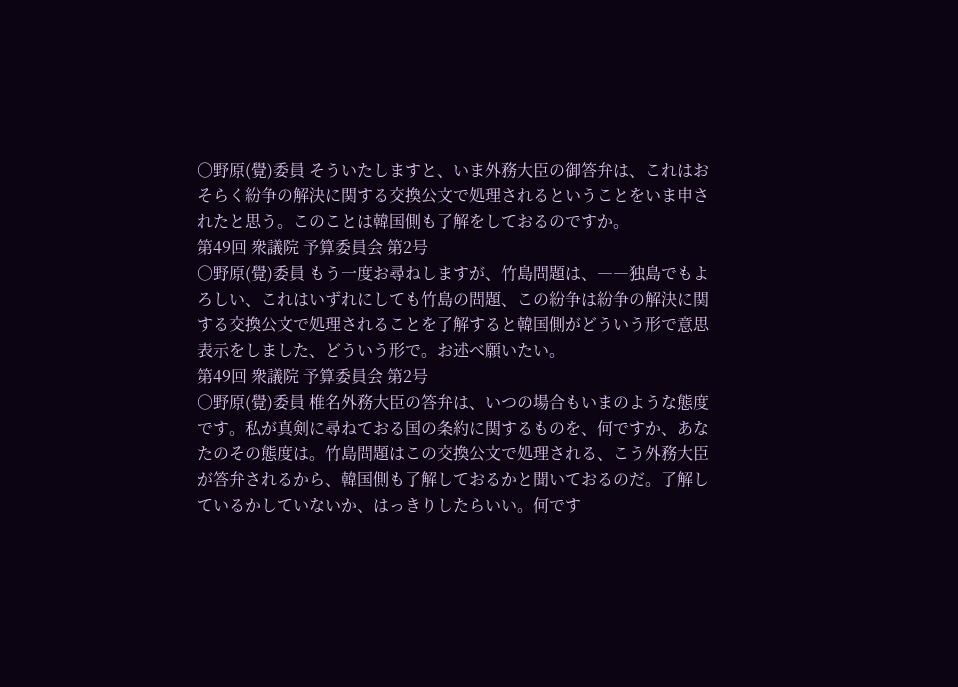○野原(覺)委員 そういたしますと、いま外務大臣の御答弁は、これはおそらく紛争の解決に関する交換公文で処理されるということをいま申されたと思う。このことは韓国側も了解をしておるのですか。
第49回 衆議院 予算委員会 第2号
○野原(覺)委員 もう一度お尋ねしますが、竹島問題は、――独島でもよろしい、これはいずれにしても竹島の問題、この紛争は紛争の解決に関する交換公文で処理されることを了解すると韓国側がどういう形で意思表示をしました、どういう形で。お述べ願いたい。
第49回 衆議院 予算委員会 第2号
○野原(覺)委員 椎名外務大臣の答弁は、いつの場合もいまのような態度です。私が真剣に尋ねておる国の条約に関するものを、何ですか、あなたのその態度は。竹島問題はこの交換公文で処理される、こう外務大臣が答弁されるから、韓国側も了解しておるかと聞いておるのだ。了解しているかしていないか、はっきりしたらいい。何です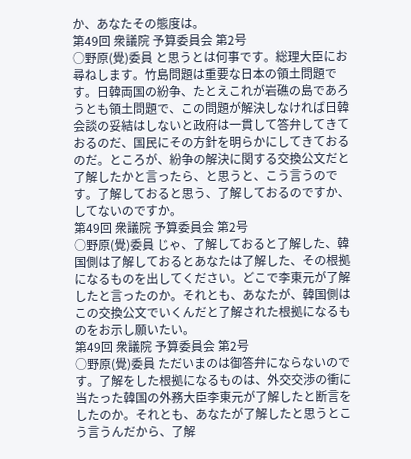か、あなたその態度は。
第49回 衆議院 予算委員会 第2号
○野原(覺)委員 と思うとは何事です。総理大臣にお尋ねします。竹島問題は重要な日本の領土問題です。日韓両国の紛争、たとえこれが岩礁の島であろうとも領土問題で、この問題が解決しなければ日韓会談の妥結はしないと政府は一貫して答弁してきておるのだ、国民にその方針を明らかにしてきておるのだ。ところが、紛争の解決に関する交換公文だと了解したかと言ったら、と思うと、こう言うのです。了解しておると思う、了解しておるのですか、してないのですか。
第49回 衆議院 予算委員会 第2号
○野原(覺)委員 じゃ、了解しておると了解した、韓国側は了解しておるとあなたは了解した、その根拠になるものを出してください。どこで李東元が了解したと言ったのか。それとも、あなたが、韓国側はこの交換公文でいくんだと了解された根拠になるものをお示し願いたい。
第49回 衆議院 予算委員会 第2号
○野原(覺)委員 ただいまのは御答弁にならないのです。了解をした根拠になるものは、外交交渉の衝に当たった韓国の外務大臣李東元が了解したと断言をしたのか。それとも、あなたが了解したと思うとこう言うんだから、了解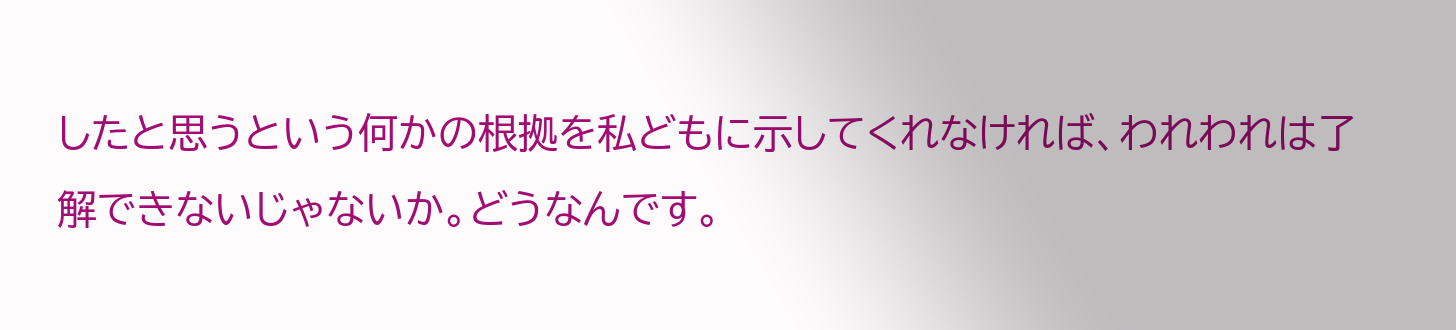したと思うという何かの根拠を私どもに示してくれなければ、われわれは了解できないじゃないか。どうなんです。